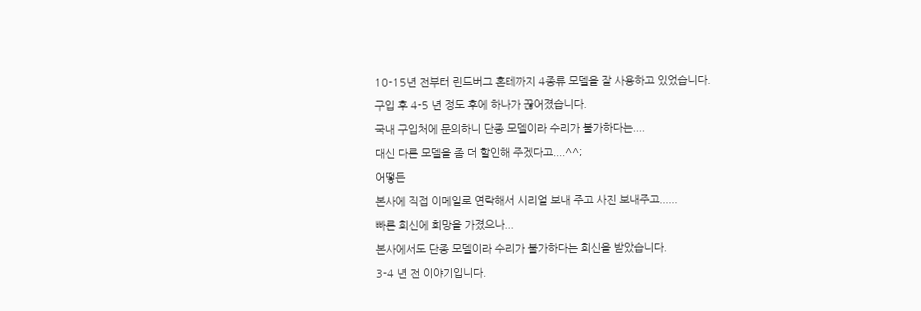10-15년 전부터 린드버그 혼테까지 4종류 모델을 잘 사용하고 있었습니다.
구입 후 4-5 년 정도 후에 하나가 끊어졌습니다.
국내 구입처에 문의하니 단종 모델이라 수리가 불가하다는....
대신 다른 모델을 좀 더 할인해 주겠다고....^^;
어떻든
본사에 직접 이메일로 연락해서 시리얼 보내 주고 사진 보내주고......
빠른 회신에 희망을 가졌으나...
본사에서도 단종 모델이라 수리가 불가하다는 회신을 받았습니다.
3-4 년 전 이야기입니다.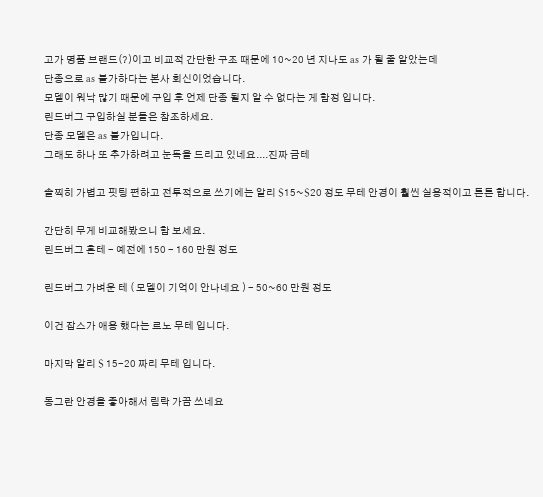고가 명품 브랜드(?)이고 비교적 간단한 구조 때문에 10~20 년 지나도 as 가 될 줄 알았는데
단종으로 as 불가하다는 본사 회신이었습니다.
모델이 워낙 많기 때문에 구입 후 언제 단종 될지 알 수 없다는 게 함정 입니다.
린드버그 구입하실 분들은 참조하세요.
단종 모델은 as 불가입니다.
그래도 하나 또 추가하려고 눈독을 드리고 있네요....진짜 금테

솔찍히 가볍고 핏팅 편하고 전투적으로 쓰기에는 알리 $15~$20 정도 무테 안경이 훨씬 실용적이고 튼튼 합니다.

간단히 무게 비교해봤으니 함 보세요.
린드버그 혼테 - 예전에 150 - 160 만원 정도

린드버그 가벼운 테 ( 모델이 기억이 안나네요 ) - 50~60 만원 정도

이건 잡스가 애용 했다는 르노 무테 입니다.

마지막 알리 $ 15-20 짜리 무테 입니다.

동그란 안경을 좋아해서 림락 가끔 쓰네요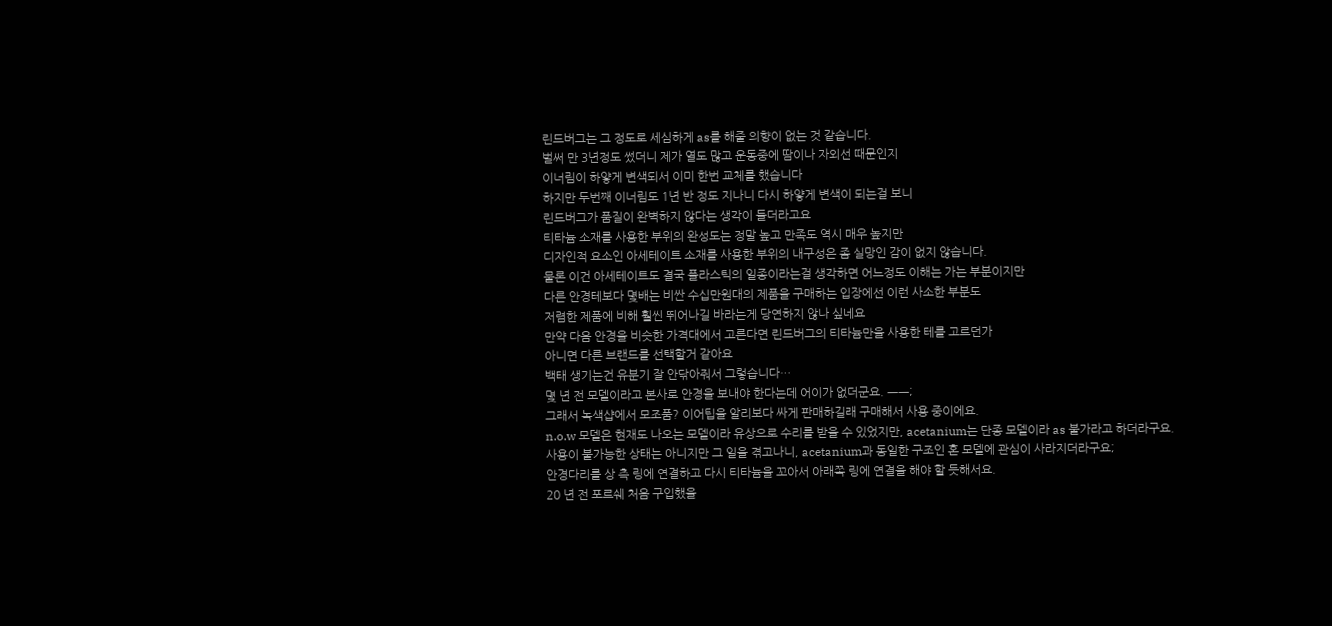린드버그는 그 정도로 세심하게 as를 해줄 의향이 없는 것 같습니다.
벌써 만 3년정도 썼더니 제가 열도 많고 운동중에 땀이나 자외선 때문인지
이너림이 하얗게 변색되서 이미 한번 교체를 했습니다
하지만 두번째 이너림도 1년 반 정도 지나니 다시 하얗게 변색이 되는걸 보니
린드버그가 품질이 완벽하지 않다는 생각이 들더라고요
티타늄 소재를 사용한 부위의 완성도는 정말 높고 만족도 역시 매우 높지만
디자인적 요소인 아세테이트 소재를 사용한 부위의 내구성은 좀 실망인 감이 없지 않습니다.
물론 이건 아세테이트도 결국 플라스틱의 일종이라는걸 생각하면 어느정도 이해는 가는 부분이지만
다른 안경테보다 몇배는 비싼 수십만원대의 제품을 구매하는 입장에선 이런 사소한 부분도
저렴한 제품에 비해 훨씬 뛰어나길 바라는게 당연하지 않나 싶네요
만약 다음 안경을 비슷한 가격대에서 고른다면 린드버그의 티타늄만을 사용한 테를 고르던가
아니면 다른 브랜드를 선택할거 같아요
백태 생기는건 유분기 잘 안닦아줘서 그렇습니다…
몇 년 전 모델이라고 본사로 안경을 보내야 한다는데 어이가 없더군요. ㅡㅡ;
그래서 녹색샵에서 모조품? 이어팁을 알리보다 싸게 판매하길래 구매해서 사용 중이에요.
n.o.w 모델은 현재도 나오는 모델이라 유상으로 수리를 받을 수 있었지만, acetanium는 단종 모델이라 as 불가라고 하더라구요.
사용이 불가능한 상태는 아니지만 그 일을 겪고나니, acetanium과 동일한 구조인 혼 모델에 관심이 사라지더라구요;
안경다리를 상 측 링에 연결하고 다시 티타늄을 꼬아서 아래쪽 링에 연결을 해야 할 듯해서요.
20 년 전 포르쉐 처음 구입했을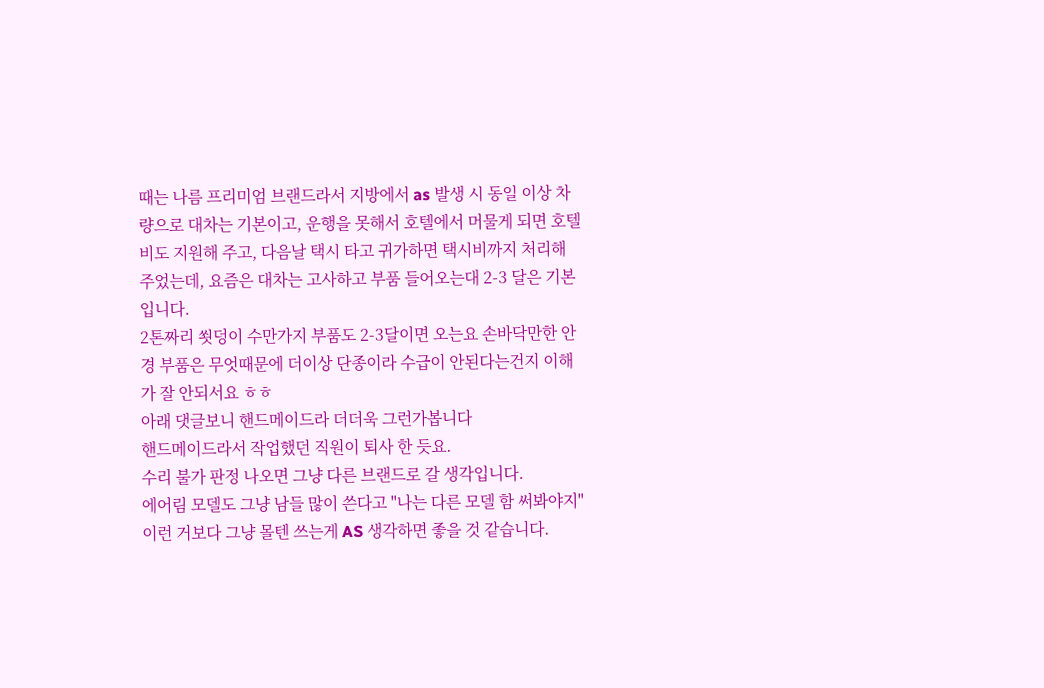때는 나름 프리미엄 브랜드라서 지방에서 as 발생 시 동일 이상 차량으로 대차는 기본이고, 운행을 못해서 호텔에서 머물게 되면 호텔비도 지원해 주고, 다음날 택시 타고 귀가하면 택시비까지 처리해 주었는데, 요즘은 대차는 고사하고 부품 들어오는대 2-3 달은 기본입니다.
2톤짜리 쐿덩이 수만가지 부품도 2-3달이면 오는요 손바닥만한 안경 부품은 무엇때문에 더이상 단종이라 수급이 안된다는건지 이해가 잘 안되서요 ㅎㅎ
아래 댓글보니 핸드메이드라 더더욱 그런가봅니다
핸드메이드라서 작업했던 직원이 퇴사 한 듯요.
수리 불가 판정 나오면 그냥 다른 브랜드로 갈 생각입니다.
에어림 모델도 그냥 남들 많이 쓴다고 "나는 다른 모델 함 써봐야지" 이런 거보다 그냥 몰텐 쓰는게 AS 생각하면 좋을 것 같습니다.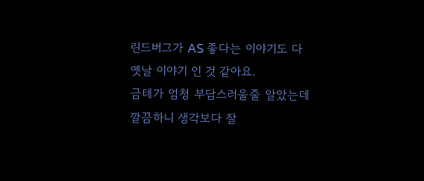린드버그가 AS 좋다는 이야기도 다 옛날 이야기 인 것 같아요.
금테가 엄청 부담스러울줄 알았는데 깔끔하니 생각보다 잘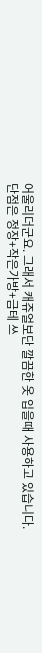어울리더군요. 그래서 캐쥬얼보단 깔끔한 옷 입을때 사용하고 있습니다.
단점은 정장+작은가방+금테 쓰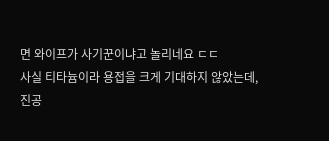면 와이프가 사기꾼이냐고 놀리네요 ㄷㄷ
사실 티타늄이라 용접을 크게 기대하지 않았는데, 진공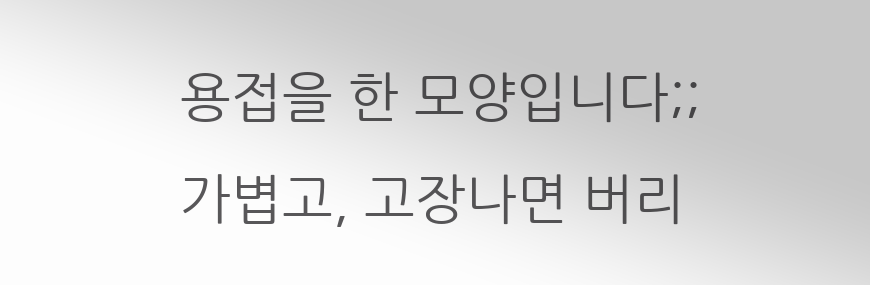용접을 한 모양입니다;;
가볍고, 고장나면 버리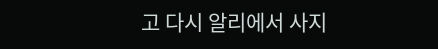고 다시 알리에서 사지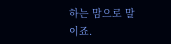하는 맘으로 말이죠.